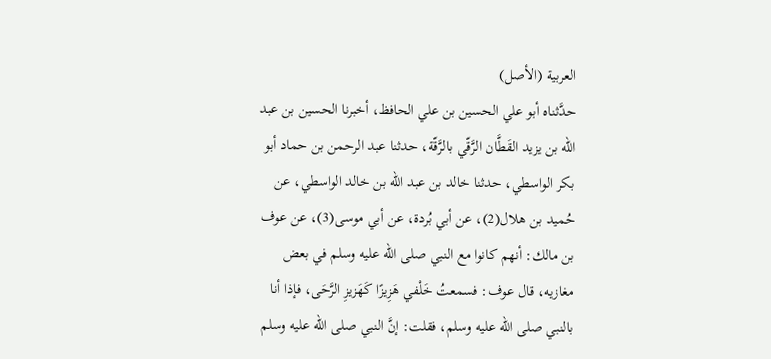العربية (الأصل)
حدَّثناه أبو علي الحسين بن علي الحافظ، أخبرنا الحسين بن عبد الله بن يزيد القَطَّان الرَّقّي بالرَّقّة، حدثنا عبد الرحمن بن حماد أبو بكر الواسطي، حدثنا خالد بن عبد الله بن خالد الواسطي، عن حُميد بن هلال(2)، عن أبي بُردة، عن أبي موسى(3)، عن عوف بن مالك: أنهم كانوا مع النبي صلى الله عليه وسلم في بعض مغازيه، قال عوف: فسمعتُ خَلْفي هَزِيزًا كَهَزيزِ الرَّحَى، فإذا أنا بالنبي صلى الله عليه وسلم، فقلت: إنَّ النبي صلى الله عليه وسلم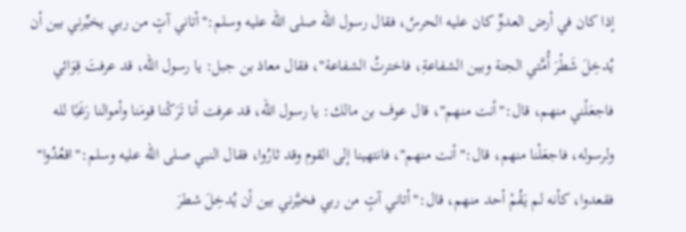إذا كان في أرض العدوِّ كان عليه الحرسُ، فقال رسول الله صلى الله عليه وسلم:"أتاني آتٍ من ربي يخيِّرني بين أن يُدخِلَ شَطْرَ أُمَّتي الجنة وبين الشفاعةِ، فاخترتُ الشفاعة"، فقال معاذ بن جبل: يا رسول الله، قد عرفتَ قِوَائي فاجعَلْني منهم، قال:"أنت منهم"، قال عوف بن مالك: يا رسول الله، قد عرفت أنا تَرَكْنا قومَنا وأموالنا رَغَبًا لله ولرسوله، فاجعَلْنا منهم، قال:"أنت منهم"، فانتهينا إلى القوم وقد ثارُوا، فقال النبي صلى الله عليه وسلم:"اقعُدُوا" فقعدوا، كأنه لم يَقُمْ أحد منهم، قال:"أتاني آتٍ من ربي فخيَّرني بين أن يُدخِلَ شطرَ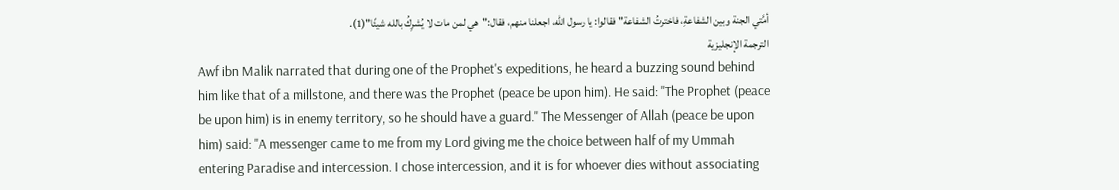أمَّتي الجنة وبين الشفاعةِ، فاخترتُ الشفاعة" فقالوا: يا رسول الله، اجعلنا منهم، فقال:"هي لمن مات لا يُشرِكُ بالله شيئًا"(1).
الترجمة الإنجليزية
Awf ibn Malik narrated that during one of the Prophet's expeditions, he heard a buzzing sound behind him like that of a millstone, and there was the Prophet (peace be upon him). He said: "The Prophet (peace be upon him) is in enemy territory, so he should have a guard." The Messenger of Allah (peace be upon him) said: "A messenger came to me from my Lord giving me the choice between half of my Ummah entering Paradise and intercession. I chose intercession, and it is for whoever dies without associating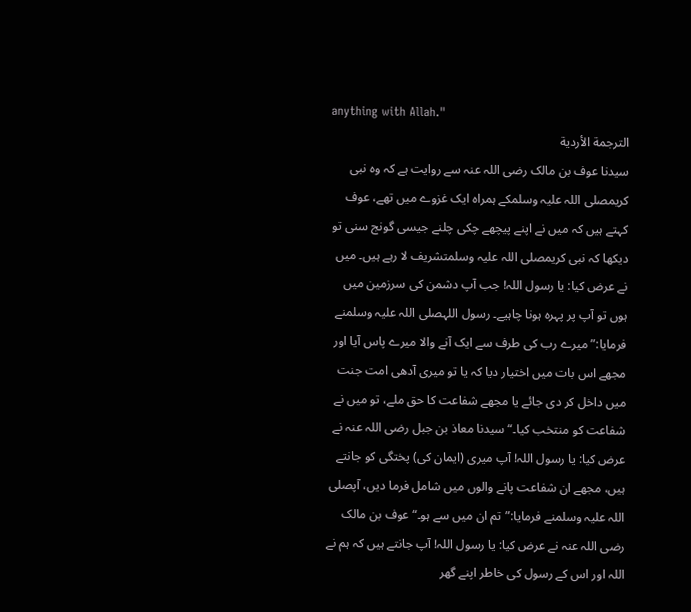anything with Allah."
الترجمة الأردية
سیدنا عوف بن مالک رضی اللہ عنہ سے روایت ہے کہ وہ نبی کریمصلی اللہ علیہ وسلمکے ہمراہ ایک غزوے میں تھے، عوف کہتے ہیں کہ میں نے اپنے پیچھے چکی چلنے جیسی گونج سنی تو دیکھا کہ نبی کریمصلی اللہ علیہ وسلمتشریف لا رہے ہیں۔ میں نے عرض کیا: یا رسول اللہ! جب آپ دشمن کی سرزمین میں ہوں تو آپ پر پہرہ ہونا چاہیے۔ رسول اللہصلی اللہ علیہ وسلمنے فرمایا:”میرے رب کی طرف سے ایک آنے والا میرے پاس آیا اور مجھے اس بات میں اختیار دیا کہ یا تو میری آدھی امت جنت میں داخل کر دی جائے یا مجھے شفاعت کا حق ملے، تو میں نے شفاعت کو منتخب کیا۔“سیدنا معاذ بن جبل رضی اللہ عنہ نے عرض کیا: یا رسول اللہ! آپ میری (ایمان کی) پختگی کو جانتے ہیں، مجھے ان شفاعت پانے والوں میں شامل فرما دیں، آپصلی اللہ علیہ وسلمنے فرمایا:”تم ان میں سے ہو۔“عوف بن مالک رضی اللہ عنہ نے عرض کیا: یا رسول اللہ! آپ جانتے ہیں کہ ہم نے اللہ اور اس کے رسول کی خاطر اپنے گھر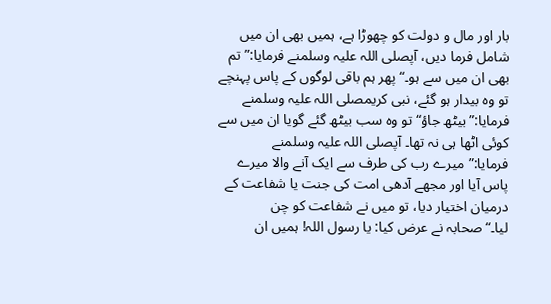بار اور مال و دولت کو چھوڑا ہے، ہمیں بھی ان میں شامل فرما دیں، آپصلی اللہ علیہ وسلمنے فرمایا:”تم بھی ان میں سے ہو۔“پھر ہم باقی لوگوں کے پاس پہنچے تو وہ بیدار ہو گئے، نبی کریمصلی اللہ علیہ وسلمنے فرمایا:”بیٹھ جاؤ“تو وہ سب بیٹھ گئے گویا ان میں سے کوئی اٹھا ہی نہ تھا۔ آپصلی اللہ علیہ وسلمنے فرمایا:”میرے رب کی طرف سے ایک آنے والا میرے پاس آیا اور مجھے آدھی امت کی جنت یا شفاعت کے درمیان اختیار دیا، تو میں نے شفاعت کو چن لیا۔“صحابہ نے عرض کیا: یا رسول اللہ! ہمیں ان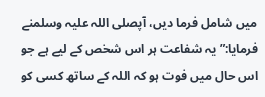میں شامل فرما دیں، آپصلی اللہ علیہ وسلمنے فرمایا:”یہ شفاعت ہر اس شخص کے لیے ہے جو اس حال میں فوت ہو کہ اللہ کے ساتھ کسی کو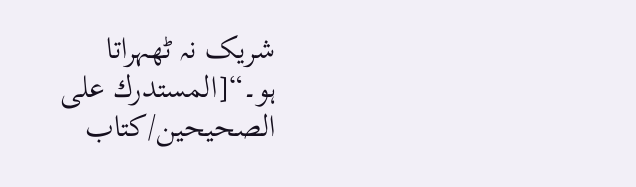شریک نہ ٹھہراتا ہو۔“[المستدرك على الصحيحين/كتاب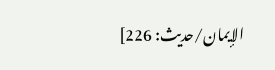الإيمان/حدیث: 226]